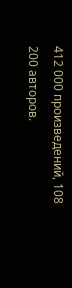412 000 произведений, 108 200 авторов.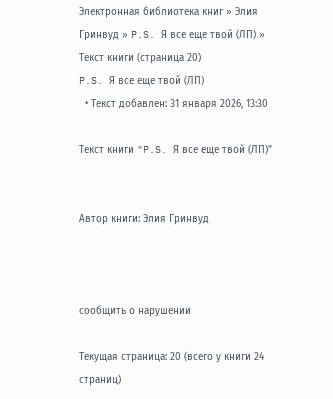Электронная библиотека книг » Элия Гринвуд » P.S. Я все еще твой (ЛП) » Текст книги (страница 20)
P.S. Я все еще твой (ЛП)
  • Текст добавлен: 31 января 2026, 13:30

Текст книги "P.S. Я все еще твой (ЛП)"


Автор книги: Элия Гринвуд



сообщить о нарушении

Текущая страница: 20 (всего у книги 24 страниц)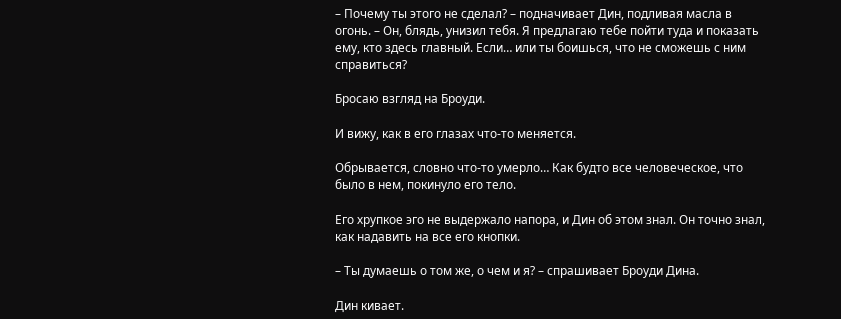– Почему ты этого не сделал? – подначивает Дин, подливая масла в огонь. – Он, блядь, унизил тебя. Я предлагаю тебе пойти туда и показать ему, кто здесь главный. Если… или ты боишься, что не сможешь с ним справиться?

Бросаю взгляд на Броуди.

И вижу, как в его глазах что-то меняется.

Обрывается, словно что-то умерло… Как будто все человеческое, что было в нем, покинуло его тело.

Его хрупкое эго не выдержало напора, и Дин об этом знал. Он точно знал, как надавить на все его кнопки.

– Ты думаешь о том же, о чем и я? – спрашивает Броуди Дина.

Дин кивает.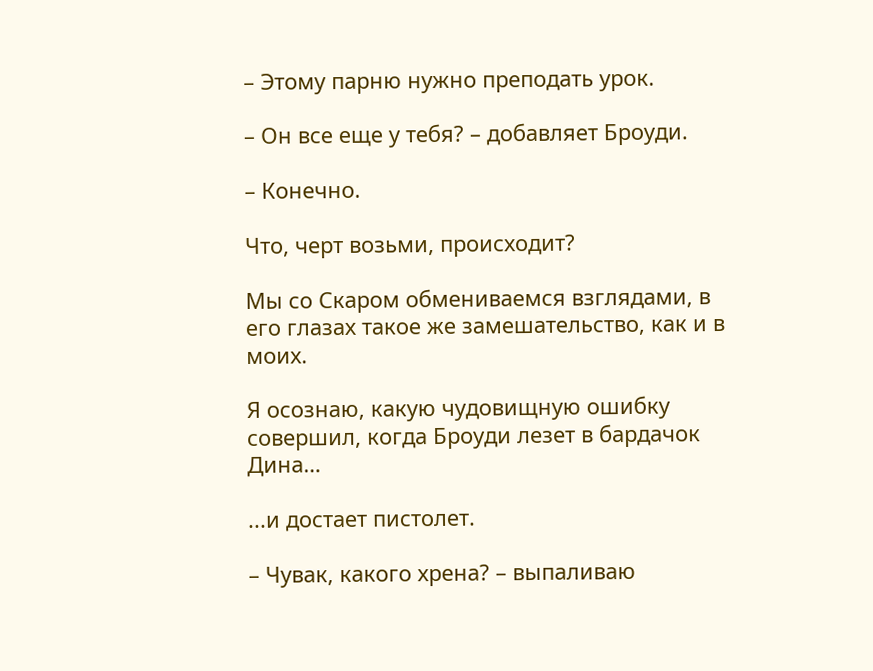– Этому парню нужно преподать урок.

– Он все еще у тебя? – добавляет Броуди.

– Конечно.

Что, черт возьми, происходит?

Мы со Скаром обмениваемся взглядами, в его глазах такое же замешательство, как и в моих.

Я осознаю, какую чудовищную ошибку совершил, когда Броуди лезет в бардачок Дина…

...и достает пистолет.

– Чувак, какого хрена? – выпаливаю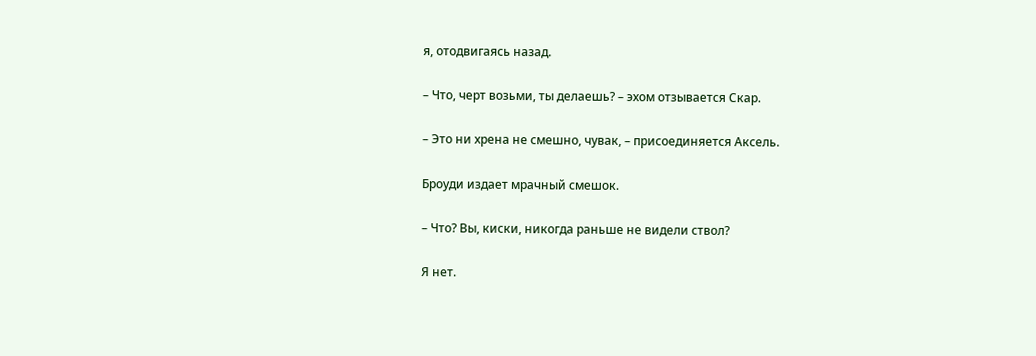я, отодвигаясь назад.

– Что, черт возьми, ты делаешь? – эхом отзывается Скар.

– Это ни хрена не смешно, чувак, – присоединяется Аксель.

Броуди издает мрачный смешок.

– Что? Вы, киски, никогда раньше не видели ствол?

Я нет.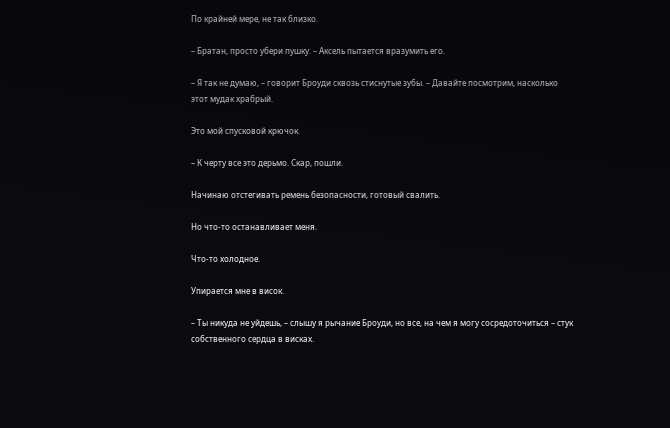По крайней мере, не так близко.

– Братан, просто убери пушку. – Аксель пытается вразумить его.

– Я так не думаю, – говорит Броуди сквозь стиснутые зубы. – Давайте посмотрим, насколько этот мудак храбрый.

Это мой спусковой крючок.

– К черту все это дерьмо. Скар, пошли.

Начинаю отстегивать ремень безопасности, готовый свалить.

Но что-то останавливает меня.

Что-то холодное.

Упирается мне в висок.

– Ты никуда не уйдешь, – слышу я рычание Броуди, но все, на чем я могу сосредоточиться – стук собственного сердца в висках.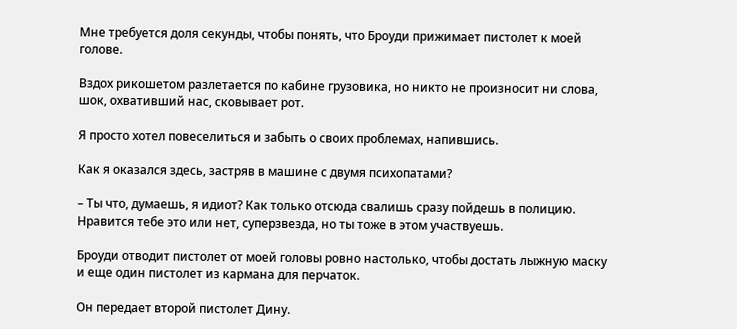Мне требуется доля секунды, чтобы понять, что Броуди прижимает пистолет к моей голове.

Вздох рикошетом разлетается по кабине грузовика, но никто не произносит ни слова, шок, охвативший нас, сковывает рот.

Я просто хотел повеселиться и забыть о своих проблемах, напившись.

Как я оказался здесь, застряв в машине с двумя психопатами?

– Ты что, думаешь, я идиот? Как только отсюда свалишь сразу пойдешь в полицию. Нравится тебе это или нет, суперзвезда, но ты тоже в этом участвуешь.

Броуди отводит пистолет от моей головы ровно настолько, чтобы достать лыжную маску и еще один пистолет из кармана для перчаток.

Он передает второй пистолет Дину.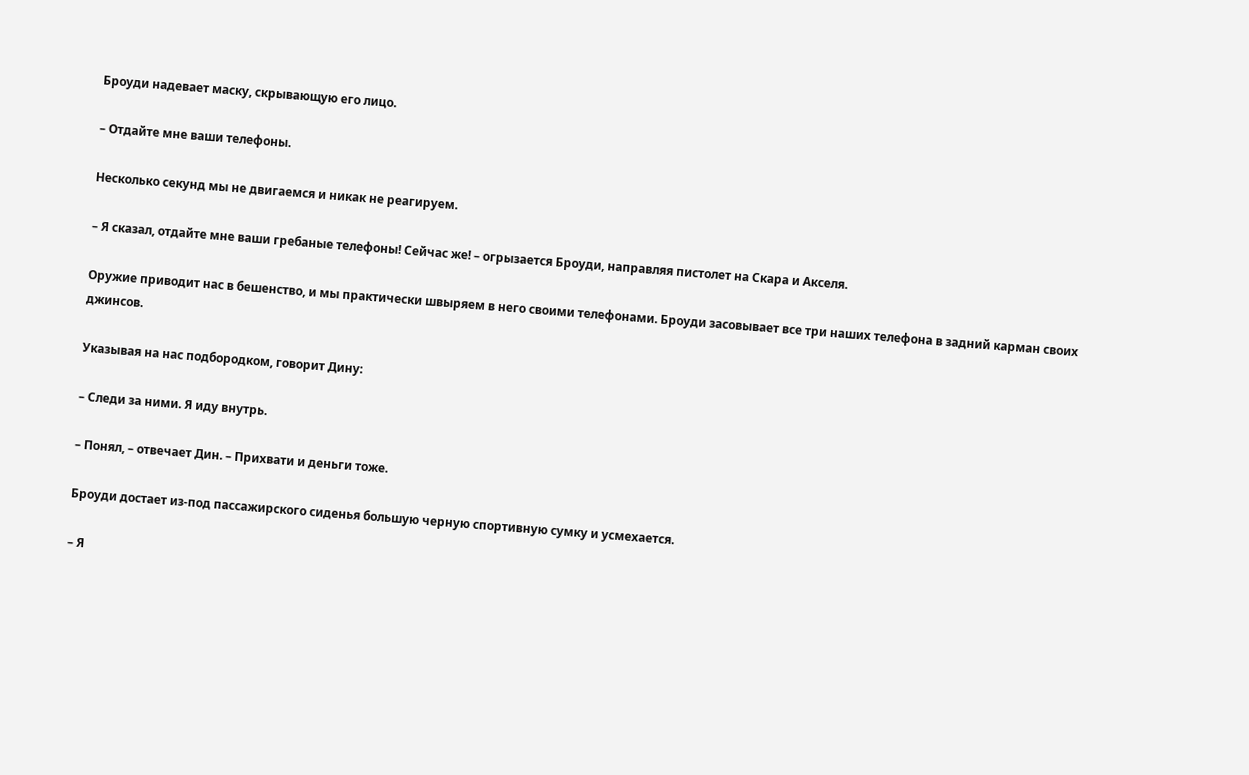Броуди надевает маску, скрывающую его лицо.

– Отдайте мне ваши телефоны.

Несколько секунд мы не двигаемся и никак не реагируем.

– Я сказал, отдайте мне ваши гребаные телефоны! Сейчас же! – огрызается Броуди, направляя пистолет на Скара и Акселя.

Оружие приводит нас в бешенство, и мы практически швыряем в него своими телефонами. Броуди засовывает все три наших телефона в задний карман своих джинсов.

Указывая на нас подбородком, говорит Дину:

– Следи за ними. Я иду внутрь.

– Понял, – отвечает Дин. – Прихвати и деньги тоже.

Броуди достает из-под пассажирского сиденья большую черную спортивную сумку и усмехается.

– Я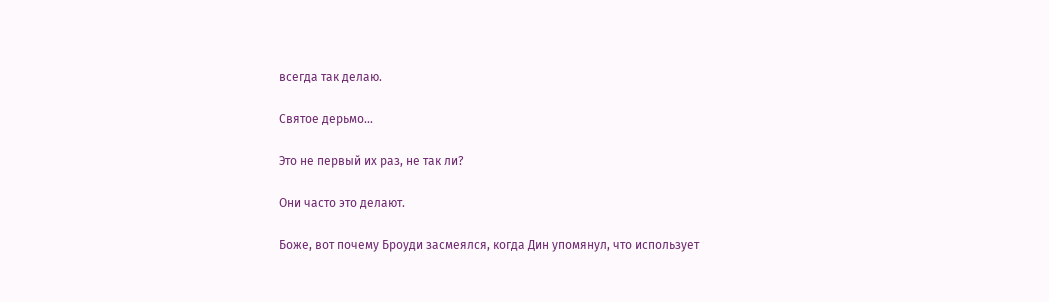всегда так делаю.

Святое дерьмо…

Это не первый их раз, не так ли?

Они часто это делают.

Боже, вот почему Броуди засмеялся, когда Дин упомянул, что использует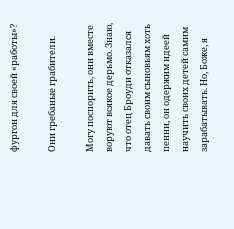фургон для своей «работы»?

Они гребаные грабители.

Могу поспорить, они вместе воруют всякое дерьмо. Знаю, что отец Броуди отказался давать своим сыновьям хоть пенни, он одержим идеей научить своих детей самим зарабатывать. Но, Боже, я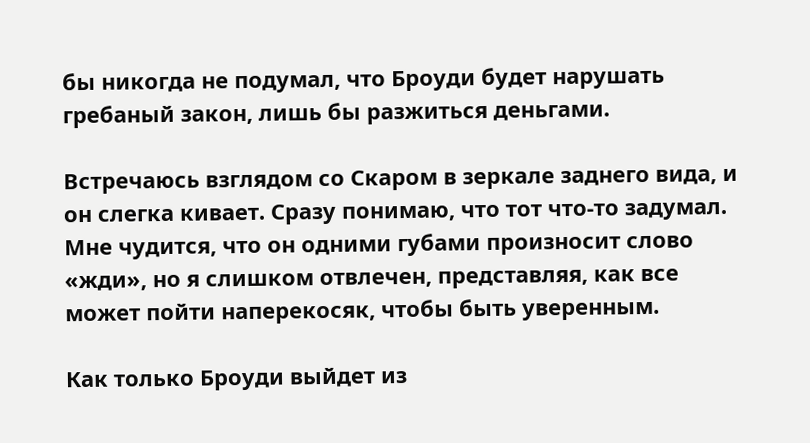бы никогда не подумал, что Броуди будет нарушать гребаный закон, лишь бы разжиться деньгами.

Встречаюсь взглядом со Скаром в зеркале заднего вида, и он слегка кивает. Сразу понимаю, что тот что-то задумал. Мне чудится, что он одними губами произносит слово «жди», но я слишком отвлечен, представляя, как все может пойти наперекосяк, чтобы быть уверенным.

Как только Броуди выйдет из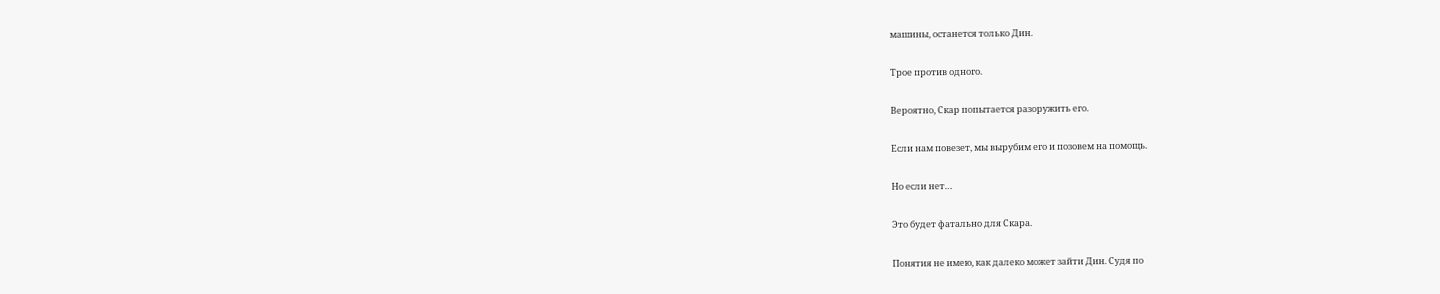машины, останется только Дин.

Трое против одного.

Вероятно, Скар попытается разоружить его.

Если нам повезет, мы вырубим его и позовем на помощь.

Но если нет…

Это будет фатально для Скара.

Понятия не имею, как далеко может зайти Дин. Судя по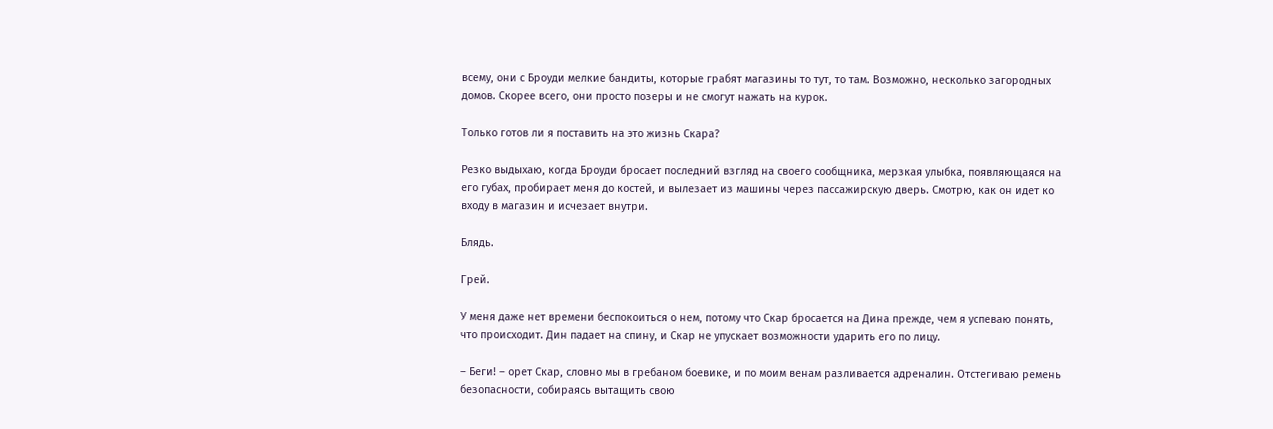всему, они с Броуди мелкие бандиты, которые грабят магазины то тут, то там. Возможно, несколько загородных домов. Скорее всего, они просто позеры и не смогут нажать на курок.

Только готов ли я поставить на это жизнь Скара?

Резко выдыхаю, когда Броуди бросает последний взгляд на своего сообщника, мерзкая улыбка, появляющаяся на его губах, пробирает меня до костей, и вылезает из машины через пассажирскую дверь. Смотрю, как он идет ко входу в магазин и исчезает внутри.

Блядь.

Грей.

У меня даже нет времени беспокоиться о нем, потому что Скар бросается на Дина прежде, чем я успеваю понять, что происходит. Дин падает на спину, и Скар не упускает возможности ударить его по лицу.

– Беги! – орет Скар, словно мы в гребаном боевике, и по моим венам разливается адреналин. Отстегиваю ремень безопасности, собираясь вытащить свою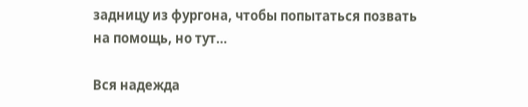задницу из фургона, чтобы попытаться позвать на помощь, но тут…

Вся надежда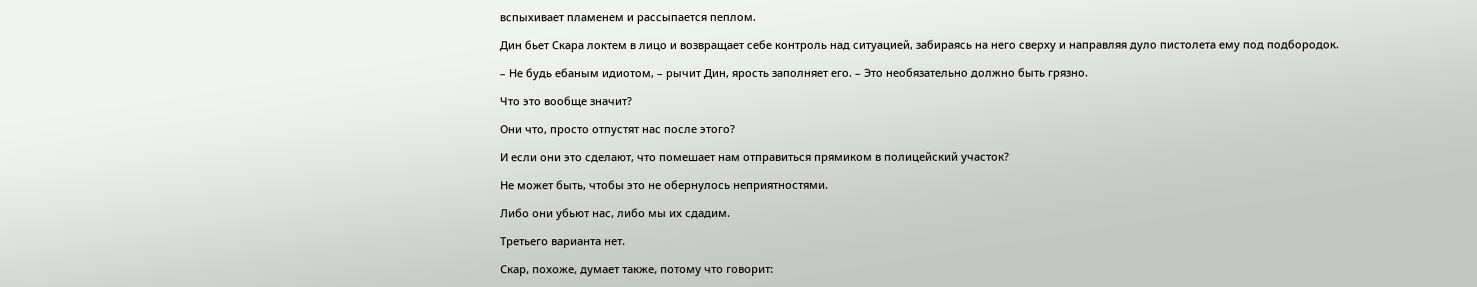вспыхивает пламенем и рассыпается пеплом.

Дин бьет Скара локтем в лицо и возвращает себе контроль над ситуацией, забираясь на него сверху и направляя дуло пистолета ему под подбородок.

– Не будь ебаным идиотом, – рычит Дин, ярость заполняет его. – Это необязательно должно быть грязно.

Что это вообще значит?

Они что, просто отпустят нас после этого?

И если они это сделают, что помешает нам отправиться прямиком в полицейский участок?

Не может быть, чтобы это не обернулось неприятностями.

Либо они убьют нас, либо мы их сдадим.

Третьего варианта нет.

Скар, похоже, думает также, потому что говорит: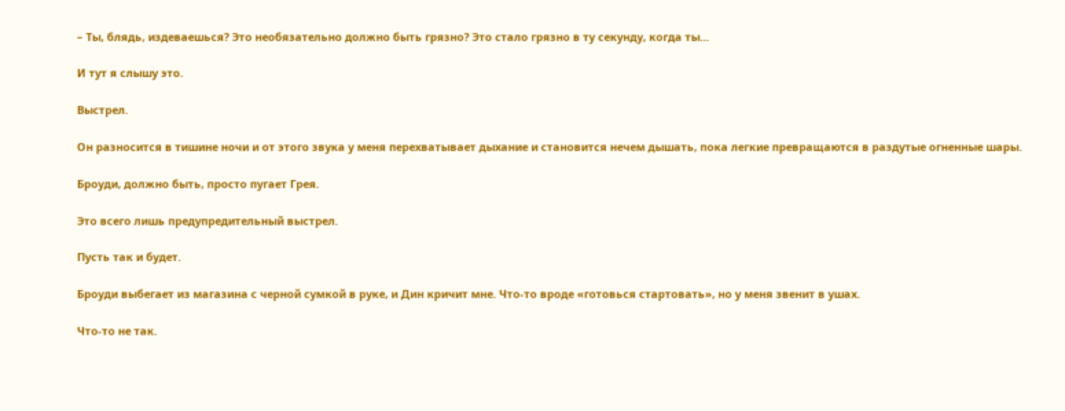– Ты, блядь, издеваешься? Это необязательно должно быть грязно? Это стало грязно в ту секунду, когда ты...

И тут я слышу это.

Выстрел.

Он разносится в тишине ночи и от этого звука у меня перехватывает дыхание и становится нечем дышать, пока легкие превращаются в раздутые огненные шары.

Броуди, должно быть, просто пугает Грея.

Это всего лишь предупредительный выстрел.

Пусть так и будет.

Броуди выбегает из магазина с черной сумкой в руке, и Дин кричит мне. Что-то вроде «готовься стартовать», но у меня звенит в ушах.

Что-то не так.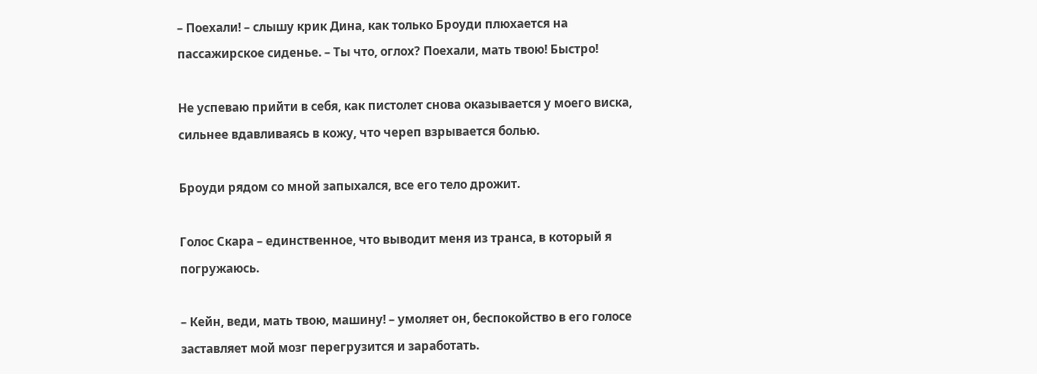– Поехали! – слышу крик Дина, как только Броуди плюхается на пассажирское сиденье. – Ты что, оглох? Поехали, мать твою! Быстро!

Не успеваю прийти в себя, как пистолет снова оказывается у моего виска, сильнее вдавливаясь в кожу, что череп взрывается болью.

Броуди рядом со мной запыхался, все его тело дрожит.

Голос Скара – единственное, что выводит меня из транса, в который я погружаюсь.

– Кейн, веди, мать твою, машину! – умоляет он, беспокойство в его голосе заставляет мой мозг перегрузится и заработать.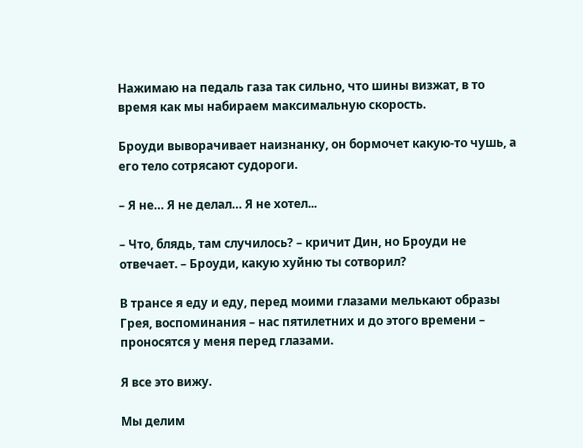Нажимаю на педаль газа так сильно, что шины визжат, в то время как мы набираем максимальную скорость.

Броуди выворачивает наизнанку, он бормочет какую-то чушь, а его тело сотрясают судороги.

– Я не… Я не делал… Я не хотел...

– Что, блядь, там случилось? – кричит Дин, но Броуди не отвечает. – Броуди, какую хуйню ты сотворил?

В трансе я еду и еду, перед моими глазами мелькают образы Грея, воспоминания – нас пятилетних и до этого времени – проносятся у меня перед глазами.

Я все это вижу.

Мы делим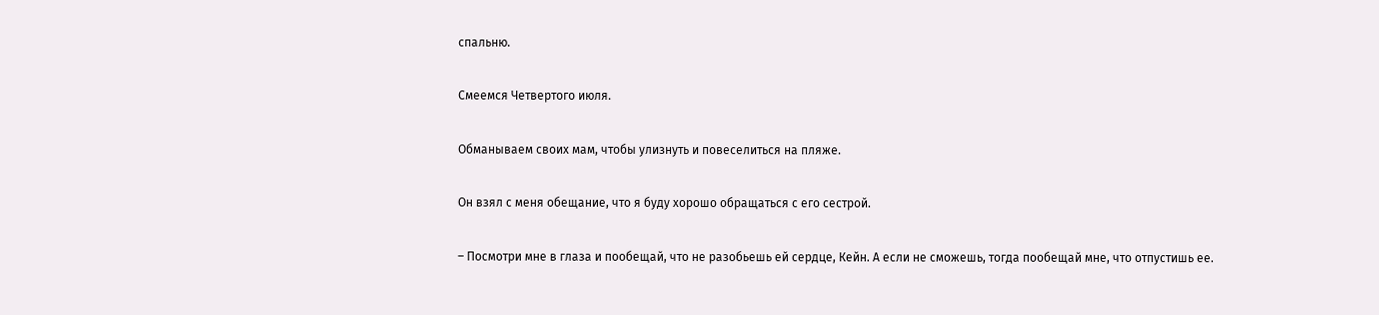спальню.

Смеемся Четвертого июля.

Обманываем своих мам, чтобы улизнуть и повеселиться на пляже.

Он взял с меня обещание, что я буду хорошо обращаться с его сестрой.

– Посмотри мне в глаза и пообещай, что не разобьешь ей сердце, Кейн. А если не сможешь, тогда пообещай мне, что отпустишь ее.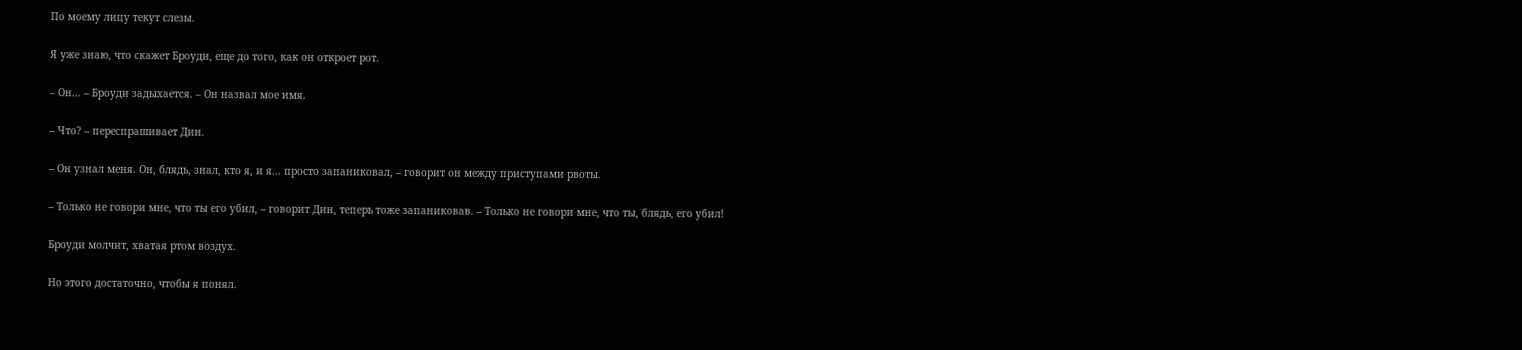По моему лицу текут слезы.

Я уже знаю, что скажет Броуди, еще до того, как он откроет рот.

– Он... – Броуди задыхается. – Он назвал мое имя.

– Что? – переспрашивает Дин.

– Он узнал меня. Он, блядь, знал, кто я, и я... просто запаниковал, – говорит он между приступами рвоты.

– Только не говори мне, что ты его убил, – говорит Дин, теперь тоже запаниковав. – Только не говори мне, что ты, блядь, его убил!

Броуди молчит, хватая ртом воздух.

Но этого достаточно, чтобы я понял.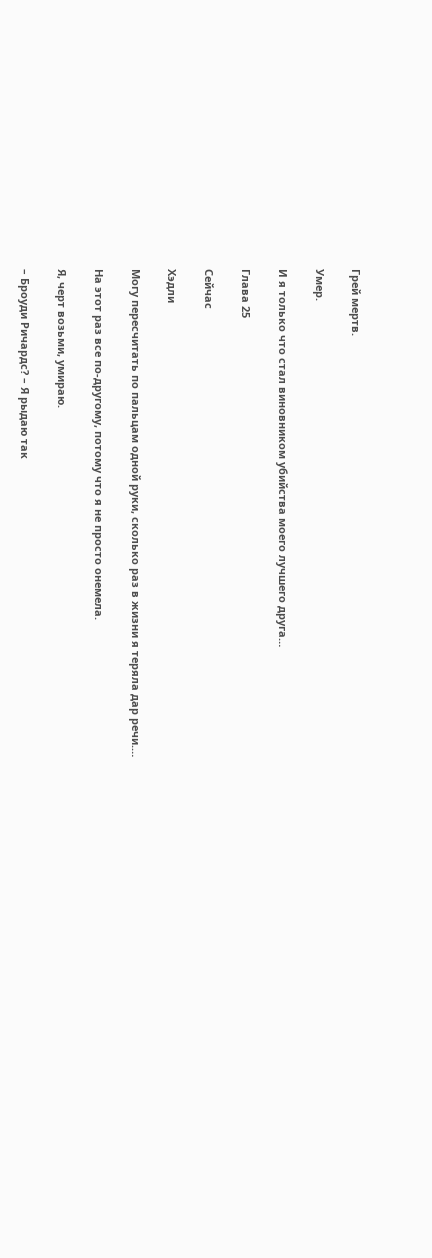Грей мертв.

Умер.

И я только что стал виновником убийства моего лучшего друга…

Глава 25

Сейчас

Хэдли

Могу пересчитать по пальцам одной руки, сколько раз в жизни я теряла дар речи.…

На этот раз все по-другому, потому что я не просто онемела.

Я, черт возьми, умираю.

– Броуди Ричардс? – Я рыдаю так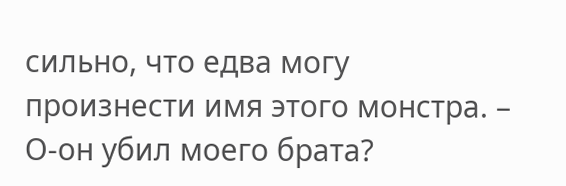сильно, что едва могу произнести имя этого монстра. – О-он убил моего брата?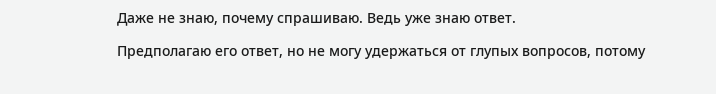Даже не знаю, почему спрашиваю. Ведь уже знаю ответ.

Предполагаю его ответ, но не могу удержаться от глупых вопросов, потому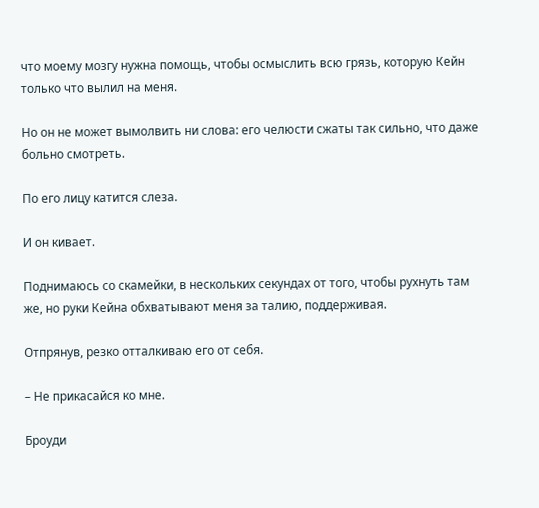что моему мозгу нужна помощь, чтобы осмыслить всю грязь, которую Кейн только что вылил на меня.

Но он не может вымолвить ни слова: его челюсти сжаты так сильно, что даже больно смотреть.

По его лицу катится слеза.

И он кивает.

Поднимаюсь со скамейки, в нескольких секундах от того, чтобы рухнуть там же, но руки Кейна обхватывают меня за талию, поддерживая.

Отпрянув, резко отталкиваю его от себя.

– Не прикасайся ко мне.

Броуди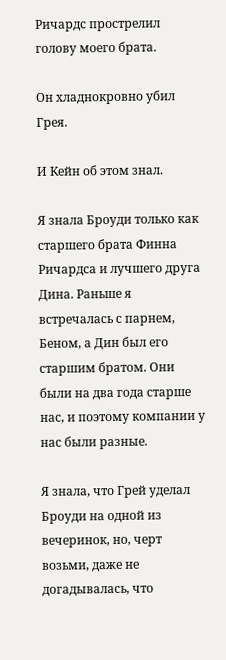Ричардс прострелил голову моего брата.

Он хладнокровно убил Грея.

И Кейн об этом знал.

Я знала Броуди только как старшего брата Финна Ричардса и лучшего друга Дина. Раньше я встречалась с парнем, Беном, а Дин был его старшим братом. Они были на два года старше нас, и поэтому компании у нас были разные.

Я знала, что Грей уделал Броуди на одной из вечеринок, но, черт возьми, даже не догадывалась, что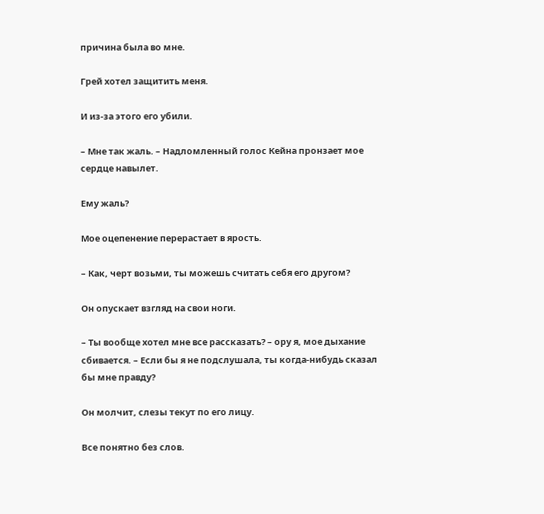причина была во мне.

Грей хотел защитить меня.

И из-за этого его убили.

– Мне так жаль. – Надломленный голос Кейна пронзает мое сердце навылет.

Ему жаль?

Мое оцепенение перерастает в ярость.

– Как, черт возьми, ты можешь считать себя его другом?

Он опускает взгляд на свои ноги.

– Ты вообще хотел мне все рассказать? – ору я, мое дыхание сбивается. – Если бы я не подслушала, ты когда-нибудь сказал бы мне правду?

Он молчит, слезы текут по его лицу.

Все понятно без слов.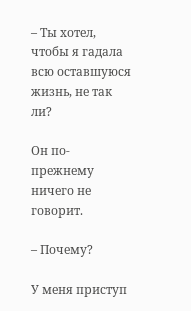– Ты хотел, чтобы я гадала всю оставшуюся жизнь, не так ли?

Он по-прежнему ничего не говорит.

– Почему?

У меня приступ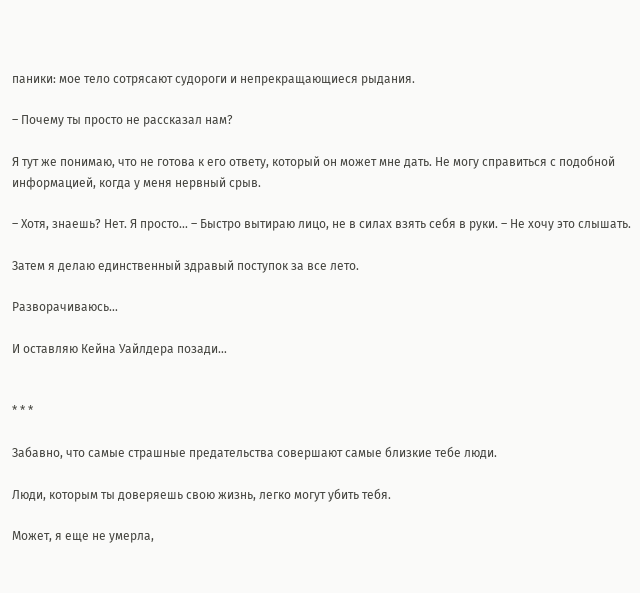паники: мое тело сотрясают судороги и непрекращающиеся рыдания.

– Почему ты просто не рассказал нам?

Я тут же понимаю, что не готова к его ответу, который он может мне дать. Не могу справиться с подобной информацией, когда у меня нервный срыв.

– Хотя, знаешь? Нет. Я просто... – Быстро вытираю лицо, не в силах взять себя в руки. – Не хочу это слышать.

Затем я делаю единственный здравый поступок за все лето.

Разворачиваюсь…

И оставляю Кейна Уайлдера позади…


* * *

Забавно, что самые страшные предательства совершают самые близкие тебе люди.

Люди, которым ты доверяешь свою жизнь, легко могут убить тебя.

Может, я еще не умерла,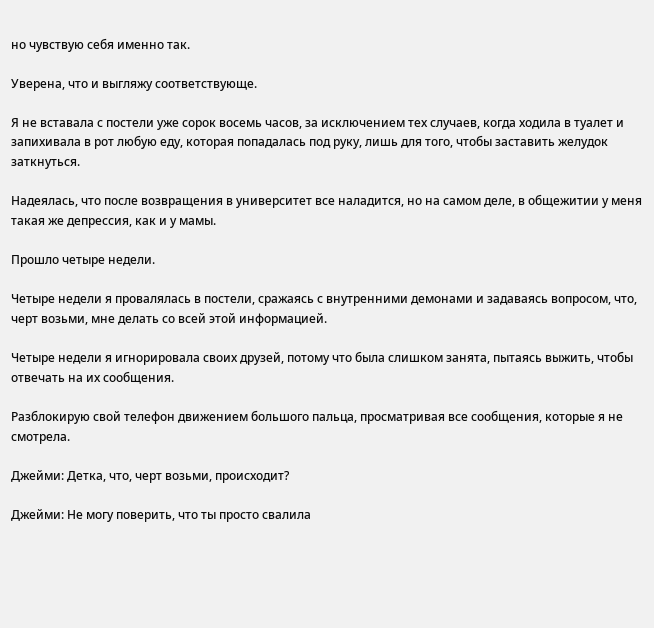но чувствую себя именно так.

Уверена, что и выгляжу соответствующе.

Я не вставала с постели уже сорок восемь часов, за исключением тех случаев, когда ходила в туалет и запихивала в рот любую еду, которая попадалась под руку, лишь для того, чтобы заставить желудок заткнуться.

Надеялась, что после возвращения в университет все наладится, но на самом деле, в общежитии у меня такая же депрессия, как и у мамы.

Прошло четыре недели.

Четыре недели я провалялась в постели, сражаясь с внутренними демонами и задаваясь вопросом, что, черт возьми, мне делать со всей этой информацией.

Четыре недели я игнорировала своих друзей, потому что была слишком занята, пытаясь выжить, чтобы отвечать на их сообщения.

Разблокирую свой телефон движением большого пальца, просматривая все сообщения, которые я не смотрела.

Джейми: Детка, что, черт возьми, происходит?

Джейми: Не могу поверить, что ты просто свалила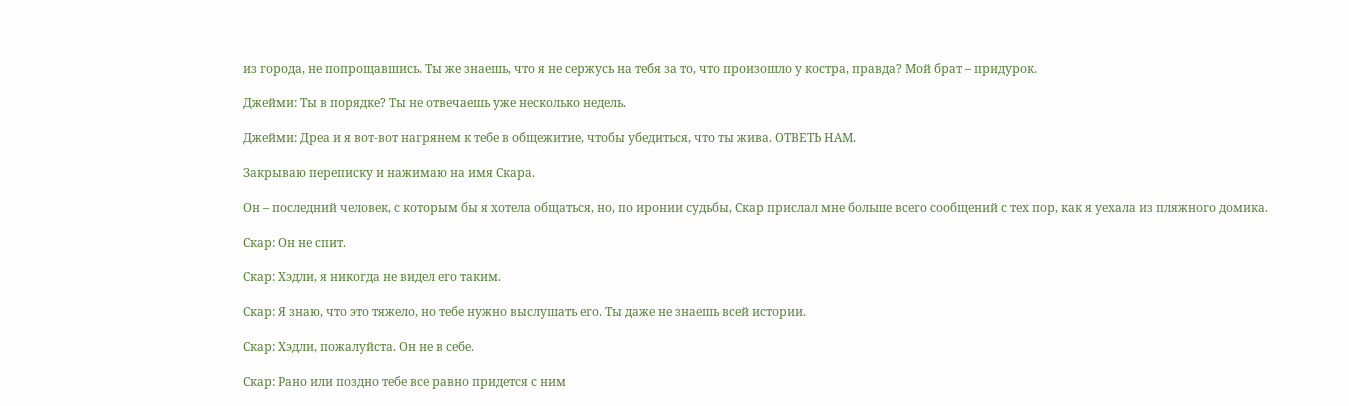из города, не попрощавшись. Ты же знаешь, что я не сержусь на тебя за то, что произошло у костра, правда? Мой брат – придурок.

Джейми: Ты в порядке? Ты не отвечаешь уже несколько недель.

Джейми: Дреа и я вот-вот нагрянем к тебе в общежитие, чтобы убедиться, что ты жива. ОТВЕТЬ НАМ.

Закрываю переписку и нажимаю на имя Скара.

Он – последний человек, с которым бы я хотела общаться, но, по иронии судьбы, Скар прислал мне больше всего сообщений с тех пор, как я уехала из пляжного домика.

Скар: Он не спит.

Скар: Хэдли, я никогда не видел его таким.

Скар: Я знаю, что это тяжело, но тебе нужно выслушать его. Ты даже не знаешь всей истории.

Скар: Хэдли, пожалуйста. Он не в себе.

Скар: Рано или поздно тебе все равно придется с ним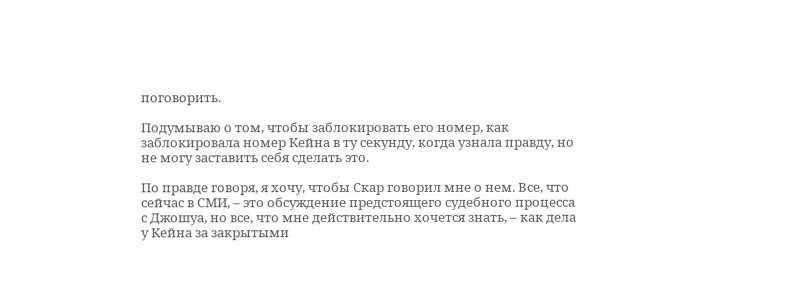поговорить.

Подумываю о том, чтобы заблокировать его номер, как заблокировала номер Кейна в ту секунду, когда узнала правду, но не могу заставить себя сделать это.

По правде говоря, я хочу, чтобы Скар говорил мне о нем. Все, что сейчас в СМИ, – это обсуждение предстоящего судебного процесса с Джошуа, но все, что мне действительно хочется знать, – как дела у Кейна за закрытыми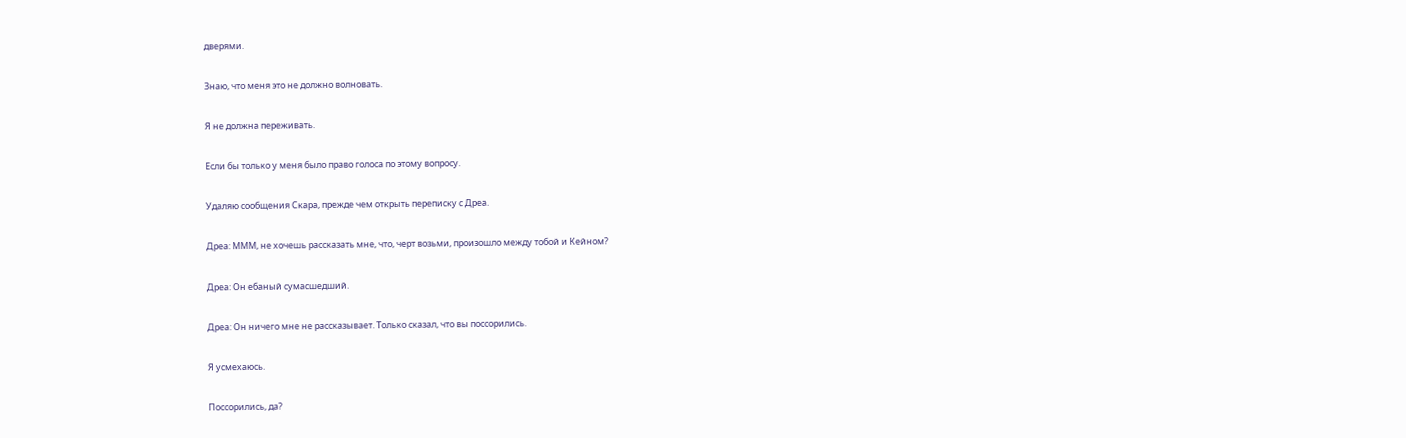дверями.

Знаю, что меня это не должно волновать.

Я не должна переживать.

Если бы только у меня было право голоса по этому вопросу.

Удаляю сообщения Скара, прежде чем открыть переписку с Дреа.

Дреа: МММ, не хочешь рассказать мне, что, черт возьми, произошло между тобой и Кейном?

Дреа: Он ебаный сумасшедший.

Дреа: Он ничего мне не рассказывает. Только сказал, что вы поссорились.

Я усмехаюсь.

Поссорились, да?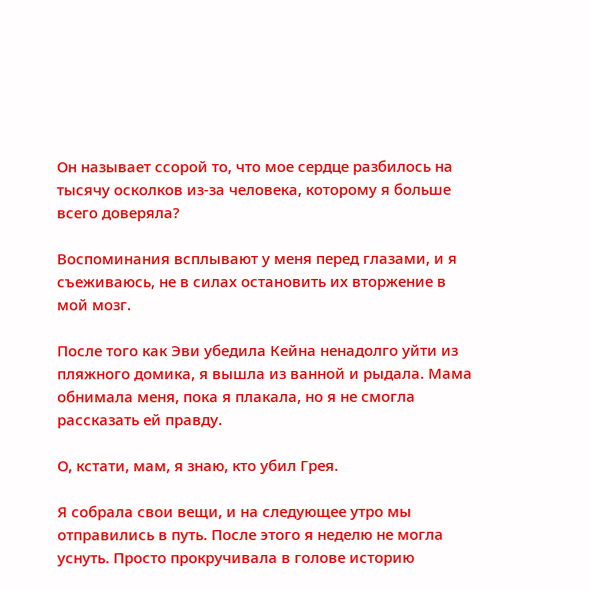Он называет ссорой то, что мое сердце разбилось на тысячу осколков из-за человека, которому я больше всего доверяла?

Воспоминания всплывают у меня перед глазами, и я съеживаюсь, не в силах остановить их вторжение в мой мозг.

После того как Эви убедила Кейна ненадолго уйти из пляжного домика, я вышла из ванной и рыдала. Мама обнимала меня, пока я плакала, но я не смогла рассказать ей правду.

О, кстати, мам, я знаю, кто убил Грея.

Я собрала свои вещи, и на следующее утро мы отправились в путь. После этого я неделю не могла уснуть. Просто прокручивала в голове историю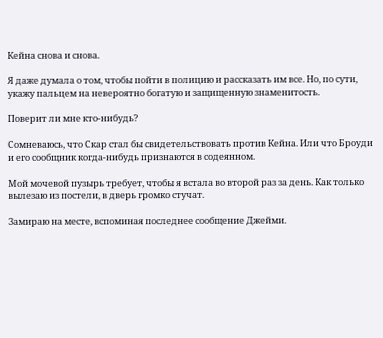Кейна снова и снова.

Я даже думала о том, чтобы пойти в полицию и рассказать им все. Но, по сути, укажу пальцем на невероятно богатую и защищенную знаменитость.

Поверит ли мне кто-нибудь?

Сомневаюсь, что Скар стал бы свидетельствовать против Кейна. Или что Броуди и его сообщник когда-нибудь признаются в содеянном.

Мой мочевой пузырь требует, чтобы я встала во второй раз за день. Как только вылезаю из постели, в дверь громко стучат.

Замираю на месте, вспоминая последнее сообщение Джейми.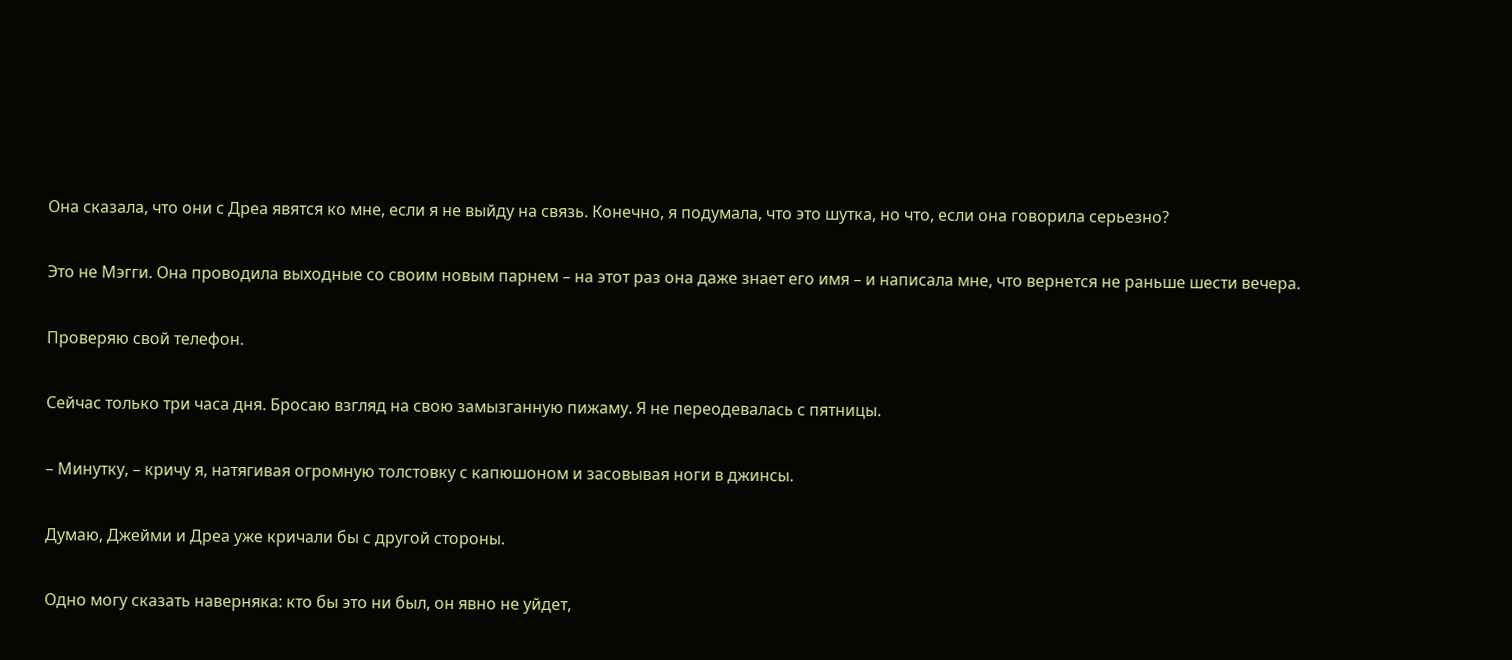Она сказала, что они с Дреа явятся ко мне, если я не выйду на связь. Конечно, я подумала, что это шутка, но что, если она говорила серьезно?

Это не Мэгги. Она проводила выходные со своим новым парнем – на этот раз она даже знает его имя – и написала мне, что вернется не раньше шести вечера.

Проверяю свой телефон.

Сейчас только три часа дня. Бросаю взгляд на свою замызганную пижаму. Я не переодевалась с пятницы.

– Минутку, – кричу я, натягивая огромную толстовку с капюшоном и засовывая ноги в джинсы.

Думаю, Джейми и Дреа уже кричали бы с другой стороны.

Одно могу сказать наверняка: кто бы это ни был, он явно не уйдет,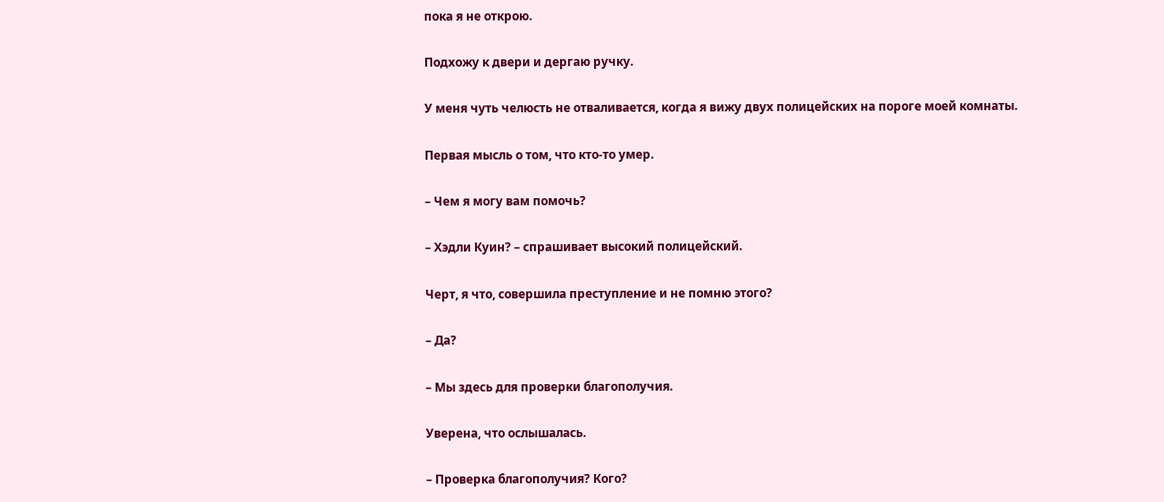пока я не открою.

Подхожу к двери и дергаю ручку.

У меня чуть челюсть не отваливается, когда я вижу двух полицейских на пороге моей комнаты.

Первая мысль о том, что кто-то умер.

– Чем я могу вам помочь?

– Хэдли Куин? – спрашивает высокий полицейский.

Черт, я что, совершила преступление и не помню этого?

– Да?

– Мы здесь для проверки благополучия.

Уверена, что ослышалась.

– Проверка благополучия? Кого?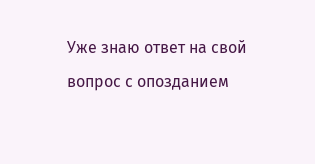Уже знаю ответ на свой вопрос с опозданием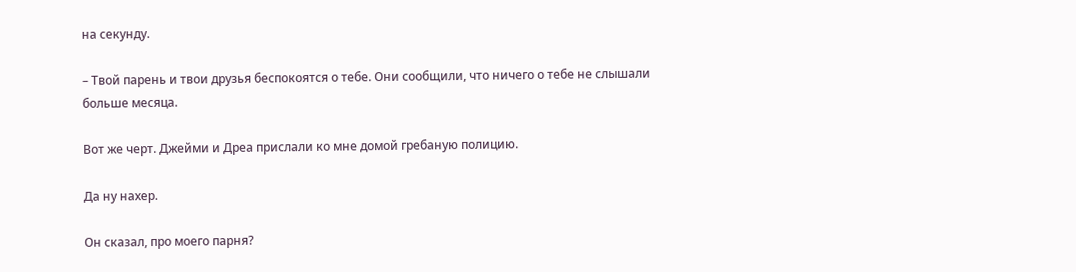на секунду.

– Твой парень и твои друзья беспокоятся о тебе. Они сообщили, что ничего о тебе не слышали больше месяца.

Вот же черт. Джейми и Дреа прислали ко мне домой гребаную полицию.

Да ну нахер.

Он сказал, про моего парня?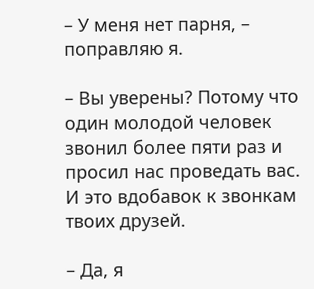– У меня нет парня, – поправляю я.

– Вы уверены? Потому что один молодой человек звонил более пяти раз и просил нас проведать вас. И это вдобавок к звонкам твоих друзей.

– Да, я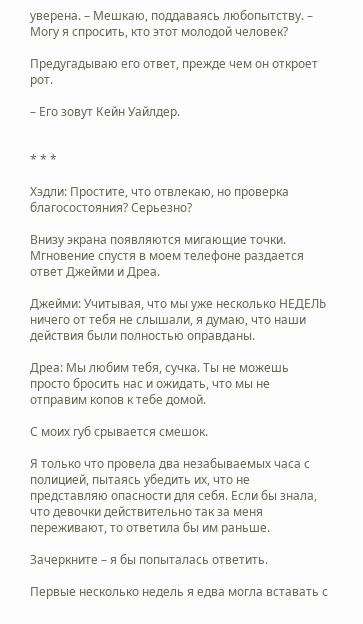уверена. – Мешкаю, поддаваясь любопытству. – Могу я спросить, кто этот молодой человек?

Предугадываю его ответ, прежде чем он откроет рот.

– Его зовут Кейн Уайлдер.


* * *

Хэдли: Простите, что отвлекаю, но проверка благосостояния? Серьезно?

Внизу экрана появляются мигающие точки. Мгновение спустя в моем телефоне раздается ответ Джейми и Дреа.

Джейми: Учитывая, что мы уже несколько НЕДЕЛЬ ничего от тебя не слышали, я думаю, что наши действия были полностью оправданы.

Дреа: Мы любим тебя, сучка. Ты не можешь просто бросить нас и ожидать, что мы не отправим копов к тебе домой.

С моих губ срывается смешок.

Я только что провела два незабываемых часа с полицией, пытаясь убедить их, что не представляю опасности для себя. Если бы знала, что девочки действительно так за меня переживают, то ответила бы им раньше.

Зачеркните – я бы попыталась ответить.

Первые несколько недель я едва могла вставать с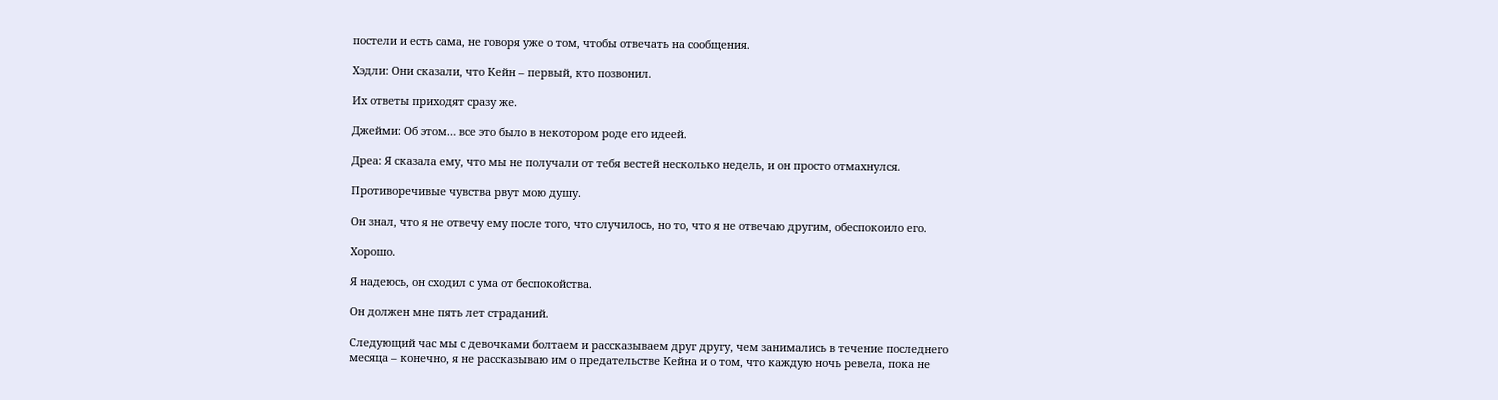постели и есть сама, не говоря уже о том, чтобы отвечать на сообщения.

Хэдли: Они сказали, что Кейн – первый, кто позвонил.

Их ответы приходят сразу же.

Джейми: Об этом… все это было в некотором роде его идеей.

Дреа: Я сказала ему, что мы не получали от тебя вестей несколько недель, и он просто отмахнулся.

Противоречивые чувства рвут мою душу.

Он знал, что я не отвечу ему после того, что случилось, но то, что я не отвечаю другим, обеспокоило его.

Хорошо.

Я надеюсь, он сходил с ума от беспокойства.

Он должен мне пять лет страданий.

Следующий час мы с девочками болтаем и рассказываем друг другу, чем занимались в течение последнего месяца – конечно, я не рассказываю им о предательстве Кейна и о том, что каждую ночь ревела, пока не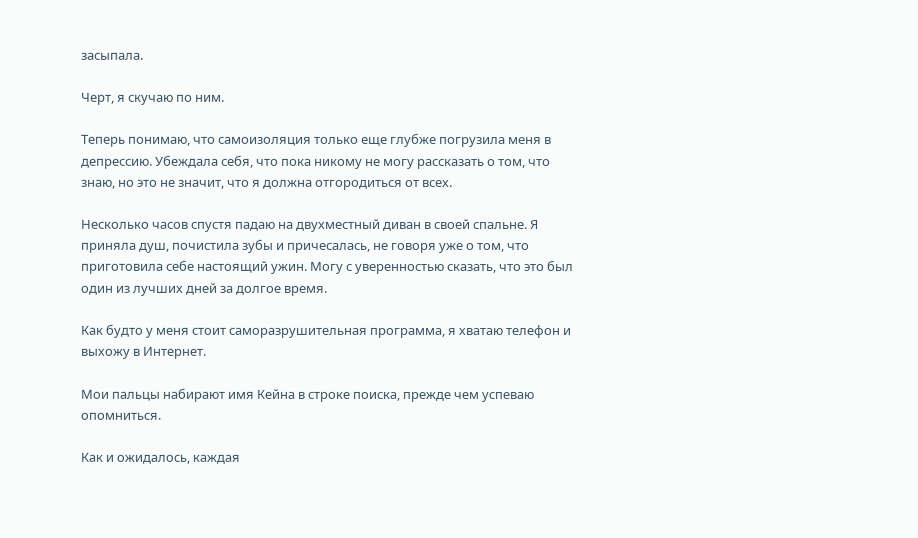засыпала.

Черт, я скучаю по ним.

Теперь понимаю, что самоизоляция только еще глубже погрузила меня в депрессию. Убеждала себя, что пока никому не могу рассказать о том, что знаю, но это не значит, что я должна отгородиться от всех.

Несколько часов спустя падаю на двухместный диван в своей спальне. Я приняла душ, почистила зубы и причесалась, не говоря уже о том, что приготовила себе настоящий ужин. Могу с уверенностью сказать, что это был один из лучших дней за долгое время.

Как будто у меня стоит саморазрушительная программа, я хватаю телефон и выхожу в Интернет.

Мои пальцы набирают имя Кейна в строке поиска, прежде чем успеваю опомниться.

Как и ожидалось, каждая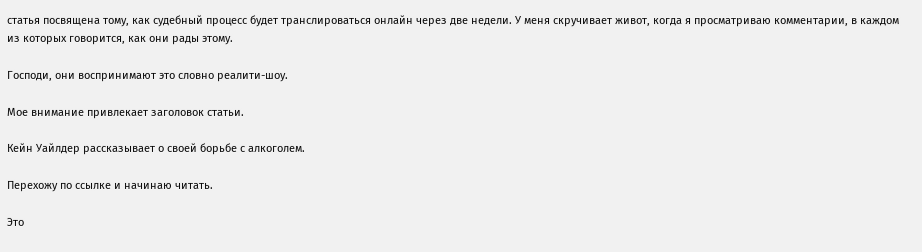статья посвящена тому, как судебный процесс будет транслироваться онлайн через две недели. У меня скручивает живот, когда я просматриваю комментарии, в каждом из которых говорится, как они рады этому.

Господи, они воспринимают это словно реалити-шоу.

Мое внимание привлекает заголовок статьи.

Кейн Уайлдер рассказывает о своей борьбе с алкоголем.

Перехожу по ссылке и начинаю читать.

Это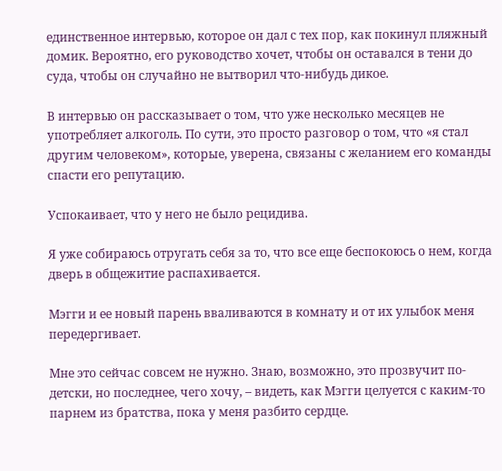единственное интервью, которое он дал с тех пор, как покинул пляжный домик. Вероятно, его руководство хочет, чтобы он оставался в тени до суда, чтобы он случайно не вытворил что-нибудь дикое.

В интервью он рассказывает о том, что уже несколько месяцев не употребляет алкоголь. По сути, это просто разговор о том, что «я стал другим человеком», которые, уверена, связаны с желанием его команды спасти его репутацию.

Успокаивает, что у него не было рецидива.

Я уже собираюсь отругать себя за то, что все еще беспокоюсь о нем, когда дверь в общежитие распахивается.

Мэгги и ее новый парень вваливаются в комнату и от их улыбок меня передергивает.

Мне это сейчас совсем не нужно. Знаю, возможно, это прозвучит по-детски, но последнее, чего хочу, – видеть, как Мэгги целуется с каким-то парнем из братства, пока у меня разбито сердце.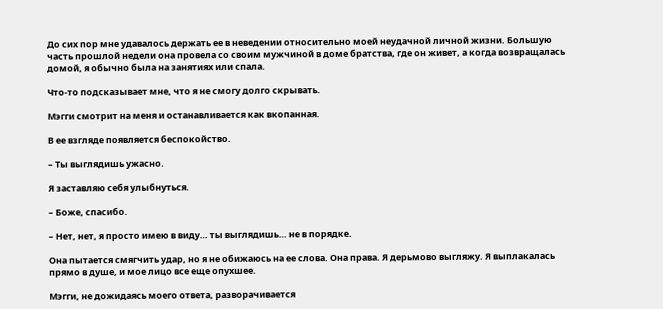До сих пор мне удавалось держать ее в неведении относительно моей неудачной личной жизни. Большую часть прошлой недели она провела со своим мужчиной в доме братства, где он живет, а когда возвращалась домой, я обычно была на занятиях или спала.

Что-то подсказывает мне, что я не смогу долго скрывать.

Мэгги смотрит на меня и останавливается как вкопанная.

В ее взгляде появляется беспокойство.

– Ты выглядишь ужасно.

Я заставляю себя улыбнуться.

– Боже, спасибо.

– Нет, нет, я просто имею в виду… ты выглядишь… не в порядке.

Она пытается смягчить удар, но я не обижаюсь на ее слова. Она права. Я дерьмово выгляжу. Я выплакалась прямо в душе, и мое лицо все еще опухшее.

Мэгги, не дожидаясь моего ответа, разворачивается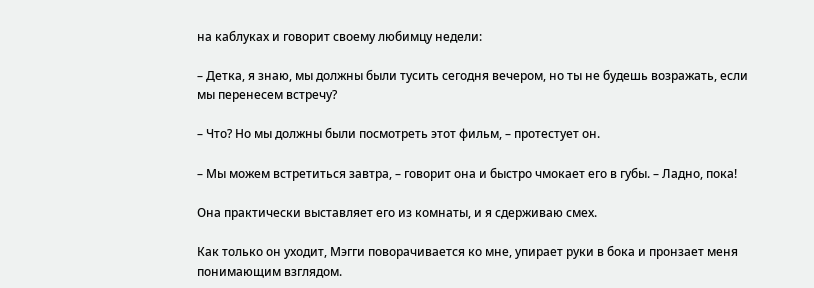на каблуках и говорит своему любимцу недели:

– Детка, я знаю, мы должны были тусить сегодня вечером, но ты не будешь возражать, если мы перенесем встречу?

– Что? Но мы должны были посмотреть этот фильм, – протестует он.

– Мы можем встретиться завтра, – говорит она и быстро чмокает его в губы. – Ладно, пока!

Она практически выставляет его из комнаты, и я сдерживаю смех.

Как только он уходит, Мэгги поворачивается ко мне, упирает руки в бока и пронзает меня понимающим взглядом.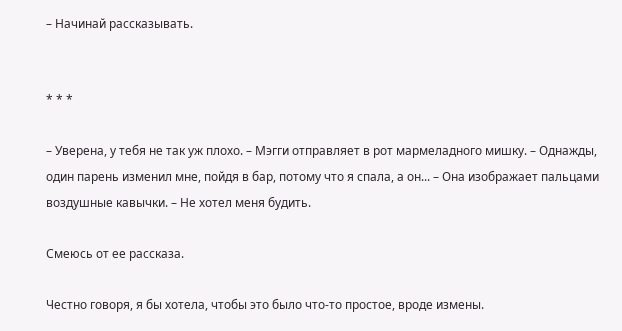– Начинай рассказывать.


* * *

– Уверена, у тебя не так уж плохо. – Мэгги отправляет в рот мармеладного мишку. – Однажды, один парень изменил мне, пойдя в бар, потому что я спала, а он... – Она изображает пальцами воздушные кавычки. – Не хотел меня будить.

Смеюсь от ее рассказа.

Честно говоря, я бы хотела, чтобы это было что-то простое, вроде измены.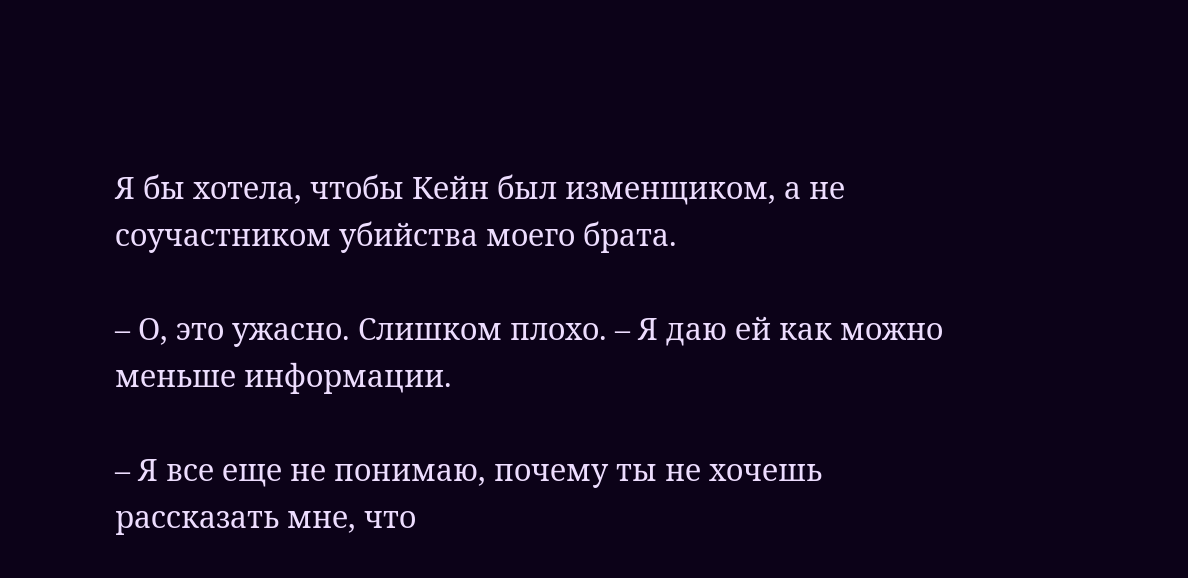Я бы хотела, чтобы Кейн был изменщиком, а не соучастником убийства моего брата.

– О, это ужасно. Слишком плохо. – Я даю ей как можно меньше информации.

– Я все еще не понимаю, почему ты не хочешь рассказать мне, что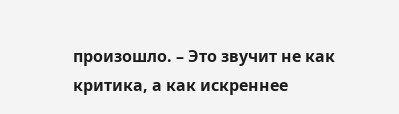произошло. – Это звучит не как критика, а как искреннее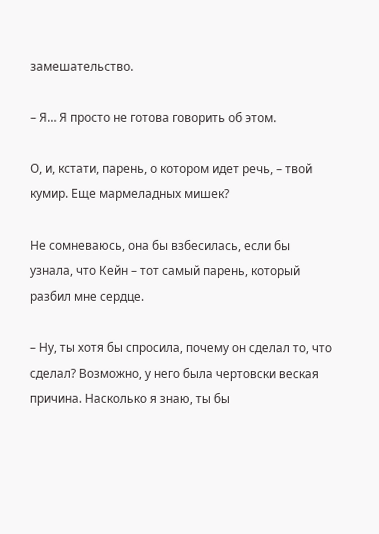замешательство.

– Я… Я просто не готова говорить об этом.

О, и, кстати, парень, о котором идет речь, – твой кумир. Еще мармеладных мишек?

Не сомневаюсь, она бы взбесилась, если бы узнала, что Кейн – тот самый парень, который разбил мне сердце.

– Ну, ты хотя бы спросила, почему он сделал то, что сделал? Возможно, у него была чертовски веская причина. Насколько я знаю, ты бы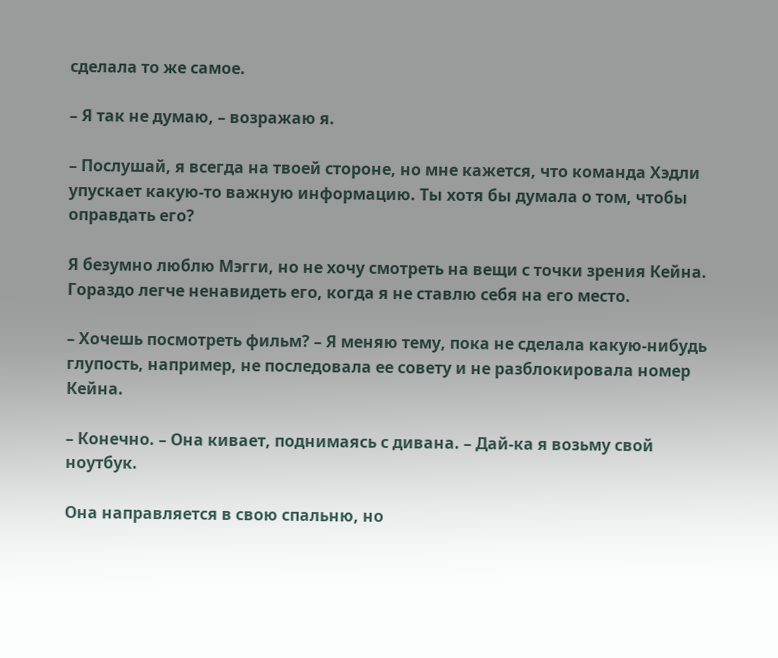сделала то же самое.

– Я так не думаю, – возражаю я.

– Послушай, я всегда на твоей стороне, но мне кажется, что команда Хэдли упускает какую-то важную информацию. Ты хотя бы думала о том, чтобы оправдать его?

Я безумно люблю Мэгги, но не хочу смотреть на вещи с точки зрения Кейна. Гораздо легче ненавидеть его, когда я не ставлю себя на его место.

– Хочешь посмотреть фильм? – Я меняю тему, пока не сделала какую-нибудь глупость, например, не последовала ее совету и не разблокировала номер Кейна.

– Конечно. – Она кивает, поднимаясь с дивана. – Дай-ка я возьму свой ноутбук.

Она направляется в свою спальню, но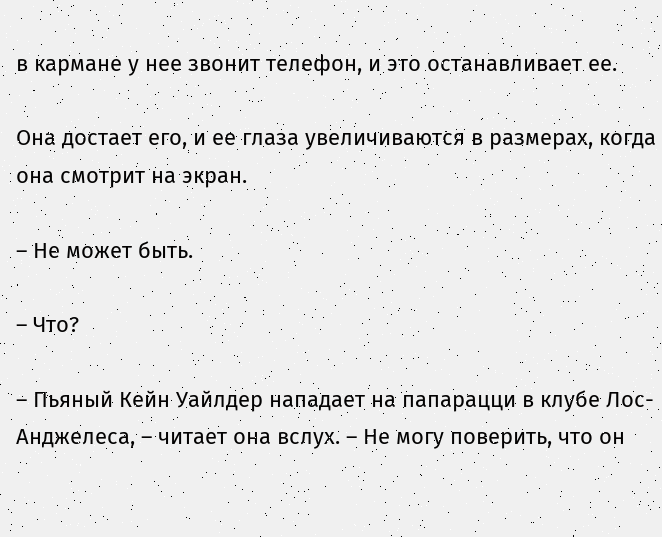в кармане у нее звонит телефон, и это останавливает ее.

Она достает его, и ее глаза увеличиваются в размерах, когда она смотрит на экран.

– Не может быть.

– Что?

– Пьяный Кейн Уайлдер нападает на папарацци в клубе Лос-Анджелеса, – читает она вслух. – Не могу поверить, что он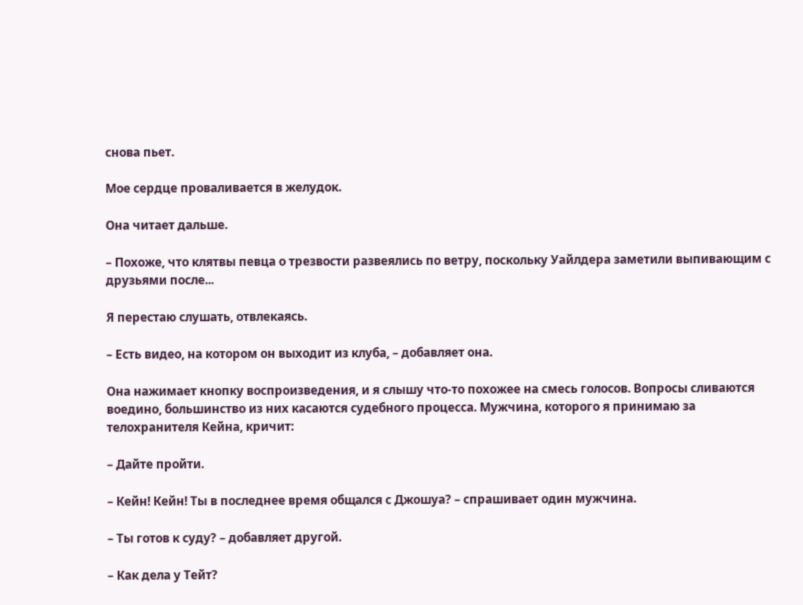снова пьет.

Мое сердце проваливается в желудок.

Она читает дальше.

– Похоже, что клятвы певца о трезвости развеялись по ветру, поскольку Уайлдера заметили выпивающим с друзьями после...

Я перестаю слушать, отвлекаясь.

– Есть видео, на котором он выходит из клуба, – добавляет она.

Она нажимает кнопку воспроизведения, и я слышу что-то похожее на смесь голосов. Вопросы сливаются воедино, большинство из них касаются судебного процесса. Мужчина, которого я принимаю за телохранителя Кейна, кричит:

– Дайте пройти.

– Кейн! Кейн! Ты в последнее время общался с Джошуа? – спрашивает один мужчина.

– Ты готов к суду? – добавляет другой.

– Как дела у Тейт?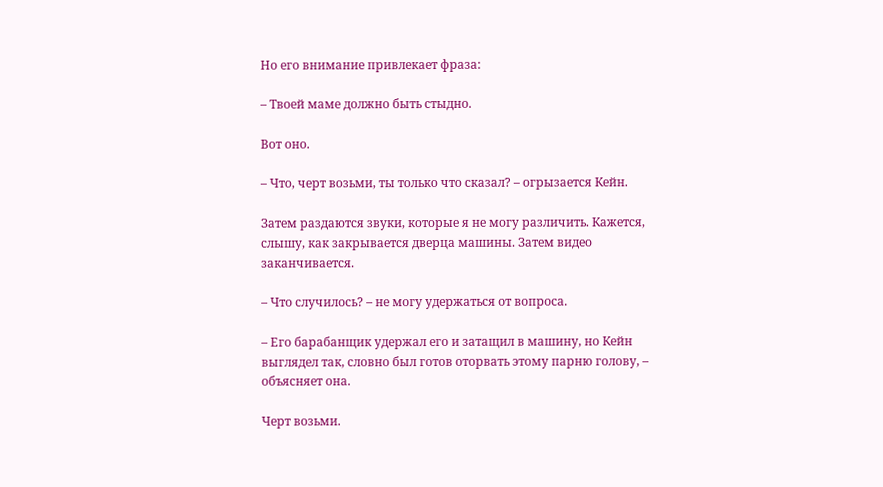Но его внимание привлекает фраза:

– Твоей маме должно быть стыдно.

Вот оно.

– Что, черт возьми, ты только что сказал? – огрызается Кейн.

Затем раздаются звуки, которые я не могу различить. Кажется, слышу, как закрывается дверца машины. Затем видео заканчивается.

– Что случилось? – не могу удержаться от вопроса.

– Его барабанщик удержал его и затащил в машину, но Кейн выглядел так, словно был готов оторвать этому парню голову, – объясняет она.

Черт возьми.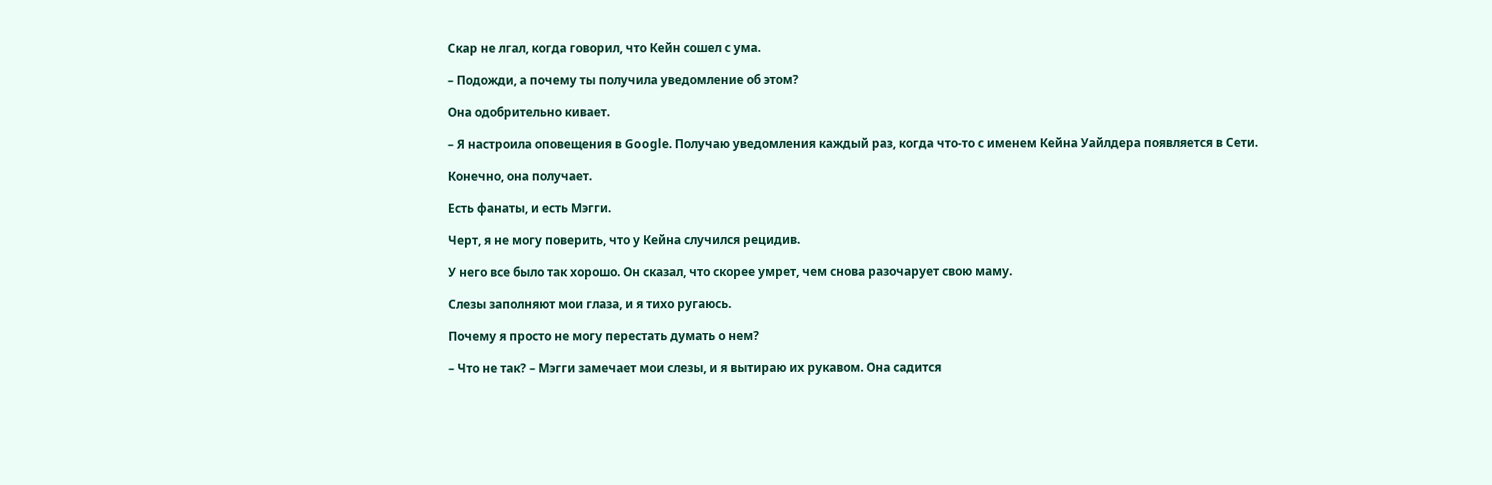Скар не лгал, когда говорил, что Кейн сошел с ума.

– Подожди, а почему ты получила уведомление об этом?

Она одобрительно кивает.

– Я настроила оповещения в Google. Получаю уведомления каждый раз, когда что-то с именем Кейна Уайлдера появляется в Сети.

Конечно, она получает.

Есть фанаты, и есть Мэгги.

Черт, я не могу поверить, что у Кейна случился рецидив.

У него все было так хорошо. Он сказал, что скорее умрет, чем снова разочарует свою маму.

Слезы заполняют мои глаза, и я тихо ругаюсь.

Почему я просто не могу перестать думать о нем?

– Что не так? – Мэгги замечает мои слезы, и я вытираю их рукавом. Она садится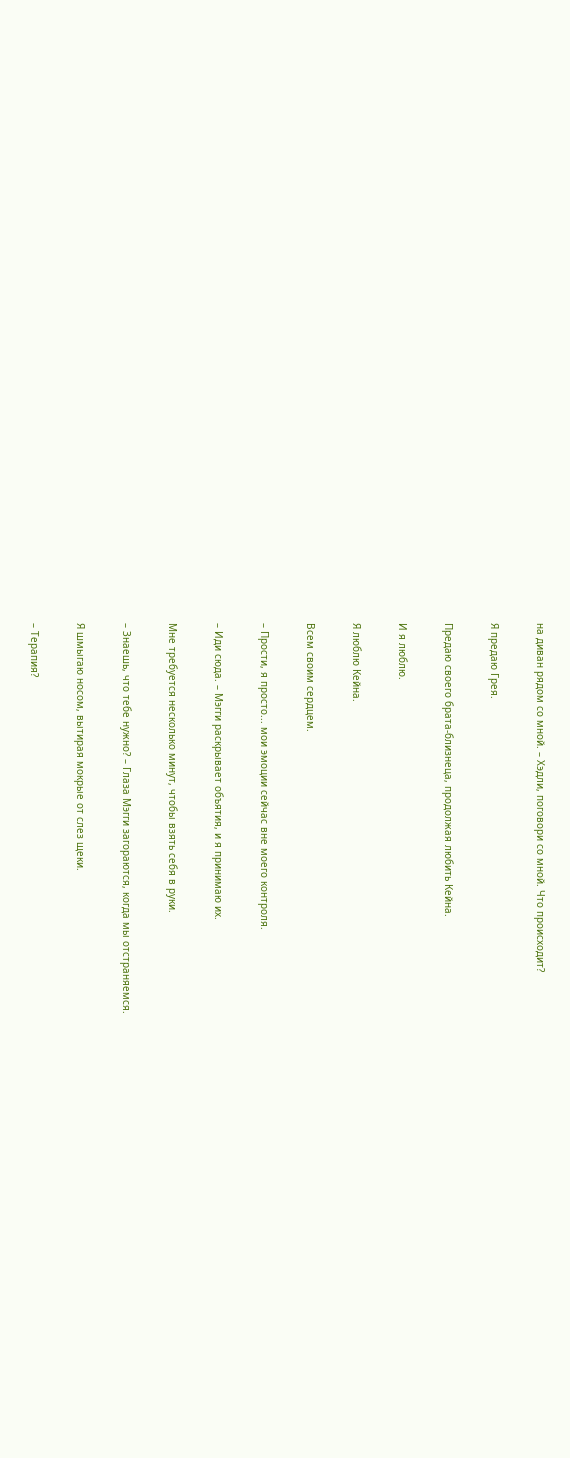на диван рядом со мной. – Хэдли, поговори со мной. Что происходит?

Я предаю Грея.

Предаю своего брата-близнеца, продолжая любить Кейна.

И я люблю.

Я люблю Кейна.

Всем своим сердцем.

– Прости, я просто... мои эмоции сейчас вне моего контроля.

– Иди сюда. – Мэгги раскрывает объятия, и я принимаю их.

Мне требуется несколько минут, чтобы взять себя в руки.

– Знаешь, что тебе нужно? – Глаза Мэгги загораются, когда мы отстраняемся.

Я шмыгаю носом, вытирая мокрые от слез щеки.

– Терапия?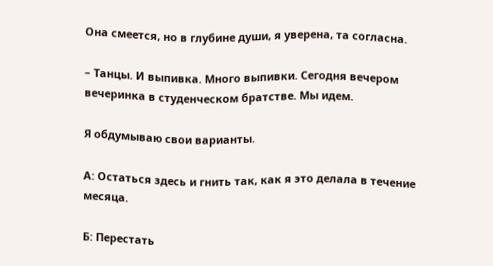Она смеется, но в глубине души, я уверена, та согласна.

– Танцы. И выпивка. Много выпивки. Сегодня вечером вечеринка в студенческом братстве. Мы идем.

Я обдумываю свои варианты.

А: Остаться здесь и гнить так, как я это делала в течение месяца.

Б: Перестать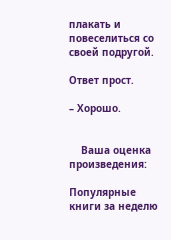плакать и повеселиться со своей подругой.

Ответ прост.

– Хорошо.


    Ваша оценка произведения:

Популярные книги за неделю